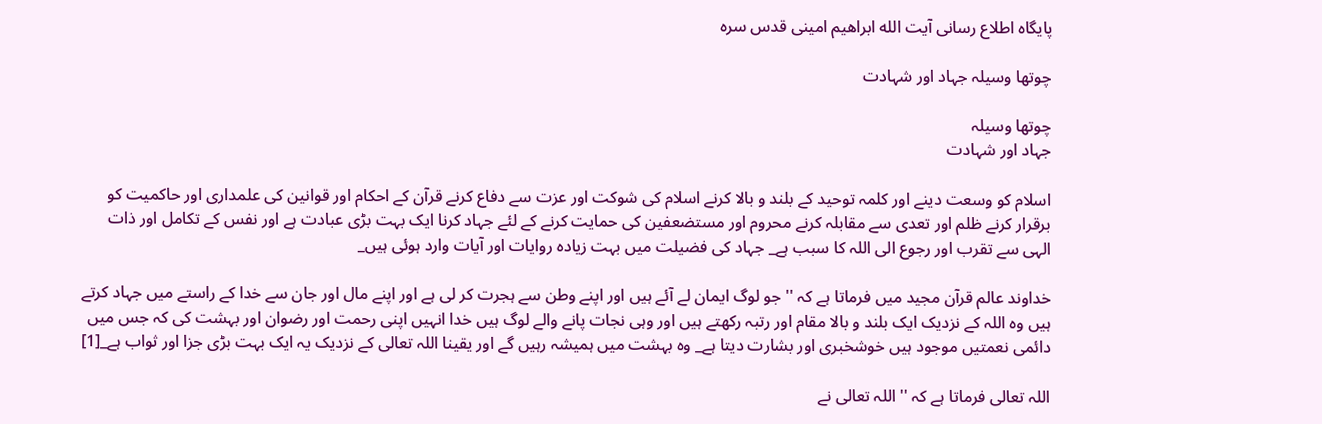پایگاه اطلاع رسانی آیت الله ابراهیم امینی قدس سره

چوتھا وسيلہ جہاد اور شہادت

چوتھا وسیلہ
جہاد اور شہادت

اسلام کو وسعت دینے اور کلمہ توحید کے بلند و بالا کرنے اسلام کى شوکت اور عزت سے دفاع کرنے قرآن کے احکام اور قوانین کى علمدارى اور حاکمیت کو برقرار کرنے ظلم اور تعدى سے مقابلہ کرنے محروم اور مستضعفین کى حمایت کرنے کے لئے جہاد کرنا ایک بہت بڑى عبادت ہے اور نفس کے تکامل اور ذات الہى سے تقرب اور رجوع الى اللہ کا سبب ہے_ جہاد کى فضیلت میں بہت زیادہ روایات اور آیات وارد ہوئی ہیں_

خداوند عالم قرآن مجید میں فرماتا ہے کہ '' جو لوگ ایمان لے آئے ہیں اور اپنے وطن سے ہجرت کر لى ہے اور اپنے مال اور جان سے خدا کے راستے میں جہاد کرتے ہیں وہ اللہ کے نزدیک ایک بلند و بالا مقام اور رتبہ رکھتے ہیں اور وہى نجات پانے والے لوگ ہیں خدا انہیں اپنى رحمت اور رضوان اور بہشت کى کہ جس میں دائمى نعمتیں موجود ہیں خوشخبرى اور بشارت دیتا ہے_ وہ بہشت میں ہمیشہ رہیں گے اور یقینا اللہ تعالى کے نزدیک یہ ایک بہت بڑى جزا اور ثواب ہے_[1]

اللہ تعالى فرماتا ہے کہ '' اللہ تعالى نے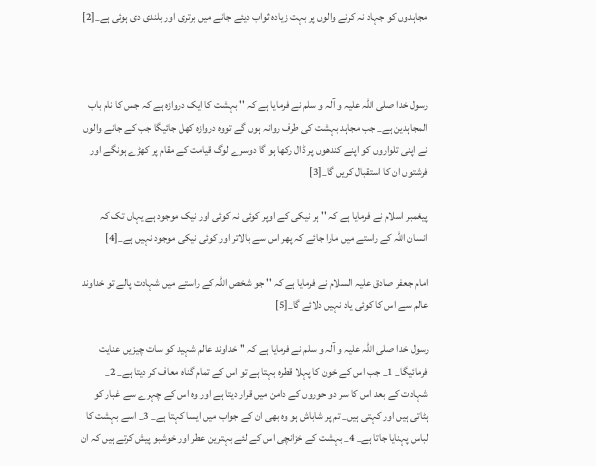مجاہدوں کو جہاد نہ کرنے والوں پر بہت زیادہ ثواب دیئے جانے میں برترى اور بلندى دى ہوئی ہے_[2]



رسول خدا صلى اللہ علیہ و آلہ و سلم نے فرمایا ہے کہ '' بہشت کا ایک دروازہ ہے کہ جس کا نام باب المجاہدین ہے_ جب مجاہد بہشت کى طرف روانہ ہوں گے تووہ دروازہ کھل جائیگا جب کے جانے والوں نے اپنى تلواروں کو اپنے کندھوں پر ڈال رکھا ہو گا دوسرے لوگ قیامت کے مقام پر کھڑے ہونگے اور فرشتوں ان کا استقبال کریں گا_[3]

پیغمبر اسلام نے فرمایا ہے کہ '' ہر نیکى کے اوپر کوئی نہ کوئی اور نیک موجود ہے یہاں تک کہ انسان اللہ کے راستے میں مارا جائے کہ پھر اس سے بالاتر اور کوئی نیکى موجود نہیں ہے_[4]

امام جعفر صادق علیہ السلام نے فرمایا ہے کہ '' جو شخص اللہ کے راستے میں شہادت پالے تو خداوند عالم سے اس کا کوئی یاد نہیں دلائے گا_[5]

رسول خدا صلى اللہ علیہ و آلہ و سلم نے فرمایا ہے کہ '' خداوند عالم شہید کو سات چیزیں عنایت فرمائیگا_ 1_ جب اس کے خون کا پہلا قطرہ بہتا ہے تو اس کے تمام گناہ معاف کر دیتا ہے_ 2_ شہادت کے بعد اس کا سر دو حوروں کے دامن میں قرار دیتا ہے اور وہ اس کے چہرے سے غبار کو ہٹاتى ہیں اور کہتى ہیں_ تم پر شاباش ہو وہ بھى ان کے جواب میں ایسا کہتا ہے_ 3_ اسے بہشت کا لباس پہنایا جاتا ہے_ 4_ بہشت کے خزانچى اس کے لئے بہترین عطر اور خوشبو پیش کرتے ہیں کہ ان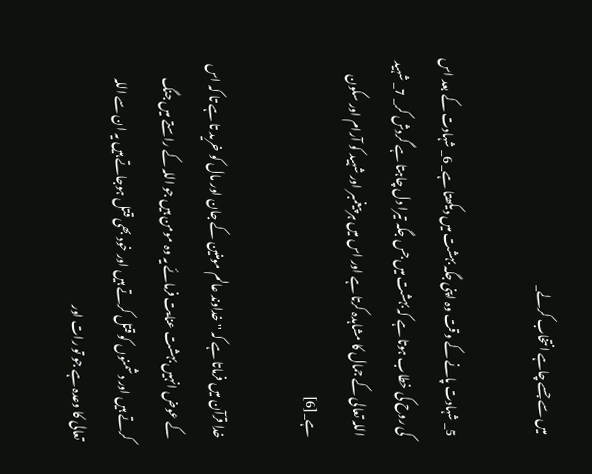میں سے جسے چاہے انتخاب کرلے_

5_ شہادت پانے کے وقت وہ اپنى جگہ بہشت میں دیکھتا ہے_ 6_ شہادت کے بعد اس کى روح کى خطاب ہوتا ہے کہ بہشت میں جس جگہ تیرا دل چاہتا ہے گردش کر_ 7_ شہید اللہ تعالى کے جمال کا مشاہدہ کرتا ہے اور اس میں ہر پیغمبر اور شہید کو آرام اور سکون ہے_[6]

خدا قرآن میں فرماتا ہے کہ '' خداوند عالم مومنین کے جان اور مال کو خرید تا ہے تا کہ اس کے عوض انہیں بہشت عنایت فرمائے یہ وہ مومن ہیں جو اللہ کے راستے میں جنگ کرتے ہیں اور دشمنوں کو قتل کرتے ہیں اور خود بھى قتل ہوجاتے ہیں یہ ان سے اللہ تعالى کا وعدہ ہے جو تو رات اور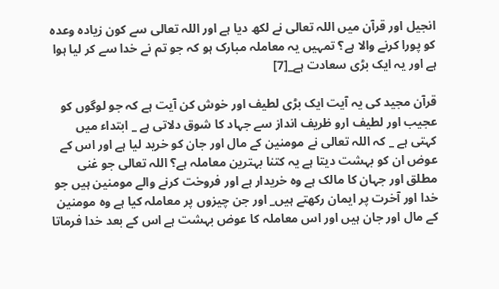انجیل اور قرآن میں اللہ تعالى نے لکھ دیا ہے اور اللہ تعالى سے کون زیادہ وعدہ کو پورا کرنے والا ہے؟ تمہیں یہ معاملہ مبارک ہو کہ جو تم نے خدا سے کر لیا ہوا ہے اور یہ ایک بڑى سعادت ہے_[7]

قرآن مجید کى یہ آیت ایک بڑى لطیف اور خوش کن آیت ہے کہ جو لوگوں کو عجیب اور لطیف ارو ظریف انداز سے جہاد کا شوق دلاتى ہے _ ابتداء میں کہتى ہے _ کہ اللہ تعالى نے مومنین کے مال اور جان کو خرید لیا ہے اور اس کے عوض ان کو بہشت دیتا ہے یہ کتنا بہترین معاملہ ہے؟ اللہ تعالى جو غنى مطلق اور جہان کا مالک ہے وہ خریدار ہے اور فروخت کرنے والے مومنین ہیں جو خدا اور آخرت پر ایمان رکھتے ہیں_ اور جن چیزوں پر معاملہ کیا ہے وہ مومنین کے مال اور جان ہیں اور اس معاملہ کا عوض بہشت ہے اس کے بعد خدا فرماتا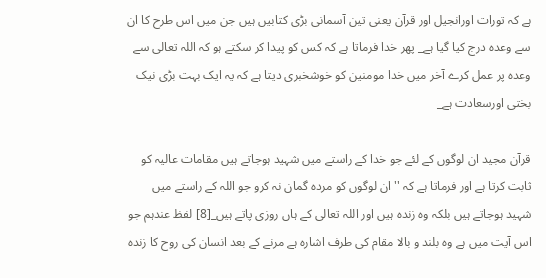ہے کہ تورات اورانجیل اور قرآن یعنى تین آسمانى بڑى کتابیں ہیں جن میں اس طرح کا ان سے وعدہ درج کیا گیا ہے_ پھر خدا فرماتا ہے کہ کس کو پیدا کر سکتے ہو کہ اللہ تعالى سے وعدہ پر عمل کرے آخر میں خدا مومنین کو خوشخبرى دیتا ہے کہ یہ ایک بہت بڑى نیک بختى اورسعادت ہے_

قرآن مجید ان لوگوں کے لئے جو خدا کے راستے میں شہید ہوجاتے ہیں مقامات عالیہ کو ثابت کرتا ہے اور فرماتا ہے کہ '' ان لوگوں کو مردہ گمان نہ کرو جو اللہ کے راستے میں شہید ہوجاتے ہیں بلکہ وہ زندہ ہیں اور اللہ تعالى کے ہاں روزى پاتے ہیں_[8] لفظ عندہم جو اس آیت میں ہے وہ بلند و بالا مقام کى طرف اشارہ ہے مرنے کے بعد انسان کى روح کا زندہ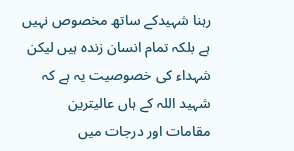رہنا شہیدکے ساتھ مخصوص نہیں ہے بلکہ تمام انسان زندہ ہیں لیکن شہداء کى خصوصیت یہ ہے کہ شہید اللہ کے ہاں عالیترین مقامات اور درجات میں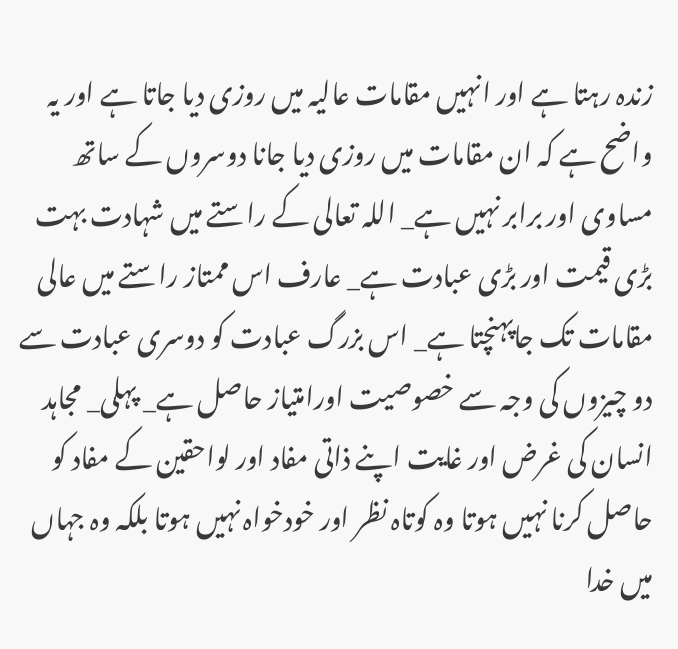زندہ رہتا ہے اور انہیں مقامات عالیہ میں روزى دیا جاتا ہے اور یہ واضح ہے کہ ان مقامات میں روزى دیا جانا دوسروں کے ساتھ مساوى اور برابر نہیں ہے_ اللہ تعالى کے راستے میں شہادت بہت بڑى قیمت اور بڑى عبادت ہے_ عارف اس ممتاز راستے میں عالى مقامات تک جاپہنچتا ہے_ اس بزرگ عبادت کو دوسرى عبادت سے دو چیزوں کى وجہ سے خصوصیت اورامتیاز حاصل ہے_ پہلی_ مجاہد انسان کى غرض اور غایت اپنے ذاتى مفاد اور لواحقین کے مفاد کو حاصل کرنا نہیں ہوتا وہ کوتاہ نظر اور خودخواہ نہیں ہوتا بلکہ وہ جہاں میں خدا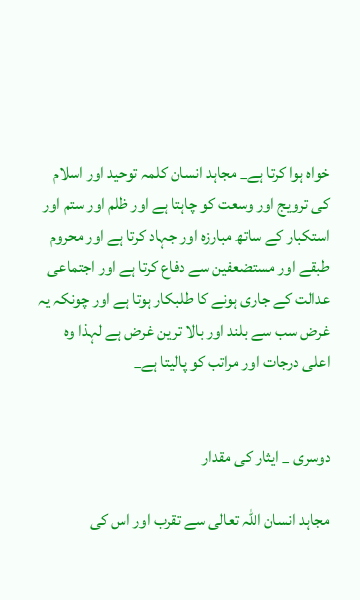خواہ ہوا کرتا ہے_ مجاہد انسان کلمہ توحید اور اسلام کى ترویج اور وسعت کو چاہتا ہے اور ظلم اور ستم اور استکبار کے ساتھ مبارزہ اور جہاد کرتا ہے اور محروم طبقے اور مستضعفین سے دفاع کرتا ہے اور اجتماعى عدالت کے جارى ہونے کا طلبکار ہوتا ہے اور چونکہ یہ غرض سب سے بلند اور بالا ترین غرض ہے لہذا وہ اعلى درجات اور مراتب کو پالیتا ہے_


دوسرى _ ایثار کى مقدار

مجاہد انسان اللہ تعالى سے تقرب اور اس کى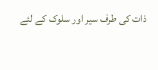ذات کى طرف سیر اور سلوک کے لئے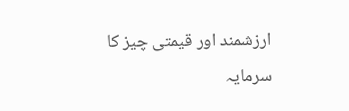ارزشمند اور قیمتى چیز کا سرمایہ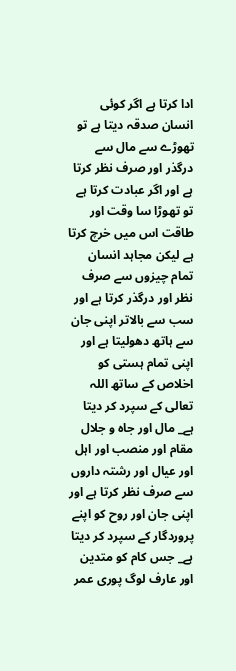ادا کرتا ہے اگر کوئی انسان صدقہ دیتا ہے تو تھوڑے سے مال سے درگذر اور صرف نظر کرتا ہے اور اگر عبادت کرتا ہے تو تھوڑا سا وقت اور طاقت اس میں خرچ کرتا ہے لیکن مجاہد انسان تمام چیزوں سے صرف نظر اور درگذر کرتا ہے اور سب سے بالاتر اپنى جان سے ہاتھ دھولیتا ہے اور اپنى تمام ہستى کو اخلاص کے ساتھ اللہ تعالى کے سپرد کر دیتا ہے_ مال اور جاہ و جلال مقام اور منصب اور اہل اور عیال اور رشتہ داروں سے صرف نظر کرتا ہے اور اپنى جان اور روح کو اپنے پروردگار کے سپرد کر دیتا ہے_ جس کام کو متدین اور عارف لوگ پورى عمر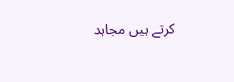کرتے ہیں مجاہد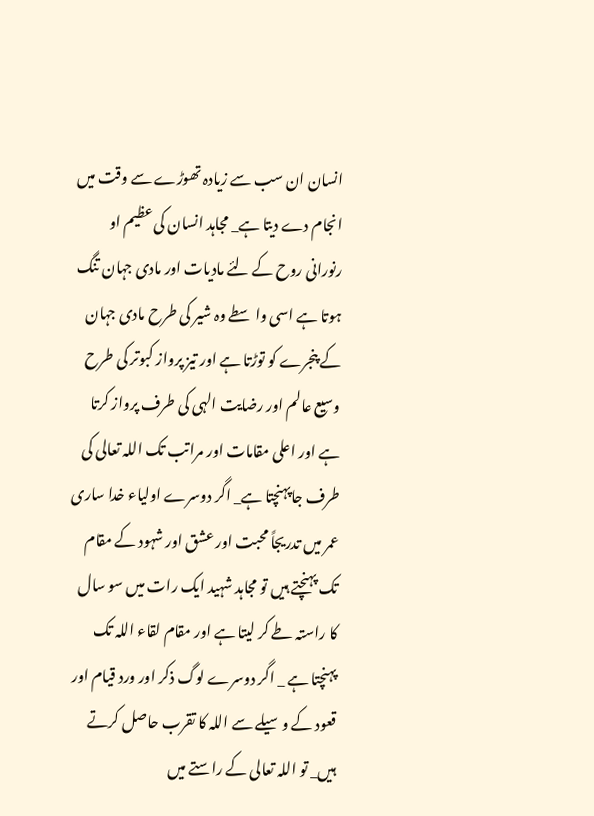انسان ان سب سے زیادہ تھوڑے سے وقت میں انجام دے دیتا ہے_ مجاہد انسان کى عظیم او رنورانى روح کے لئے مادیات اور مادى جہان تنگ ہوتا ہے اسى واسطے وہ شیر کى طرح مادى جہان کے پنجرے کو توڑتا ہے اور تیز پرواز کبوتر کى طرح وسیع عالم اور رضایت الہى کى طرف پرواز کرتا ہے اور اعلى مقامات اور مراتب تک اللہ تعالى کى طرف جاپہنچتا ہے_ اگر دوسرے اولیاء خدا سارى عمر میں تدریجاً محبت اور عشق اور شہود کے مقام تک پہنچتے ہیں تو مجاہد شہید ایک رات میں سو سال کا راستہ طے کر لیتا ہے اور مقام لقاء اللہ تک پہنچتا ہے _ اگر دوسرے لوگ ذکر اور ورد قیام اور قعود کے وسیلے سے اللہ کا تقرب حاصل کرتے ہیں_ تو اللہ تعالى کے راستے میں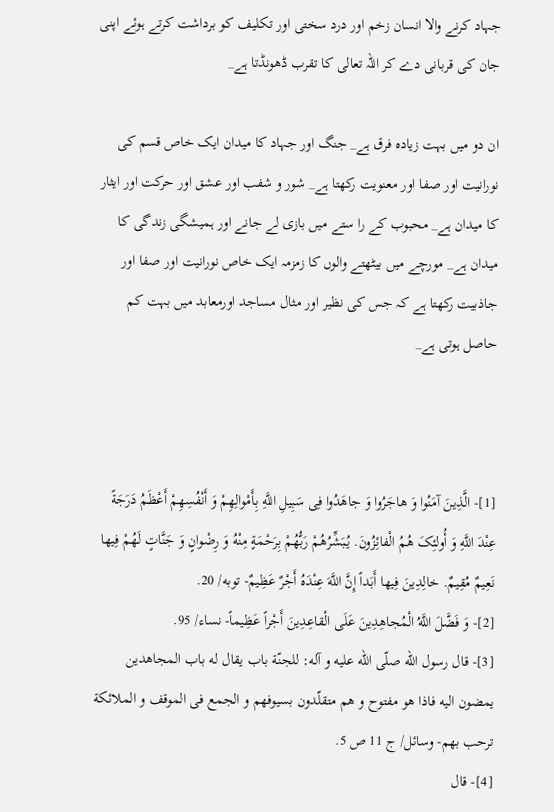جہاد کرنے والا انسان زخم اور درد سختى اور تکلیف کو برداشت کرتے ہوئے اپنى جان کى قربانى دے کر اللہ تعالى کا تقرب ڈھونڈتا ہے_

ان دو میں بہت زیادہ فرق ہے_ جنگ اور جہاد کا میدان ایک خاص قسم کى نورانیت اور صفا اور معنویت رکھتا ہے_ شور و شفب اور عشق اور حرکت اور ایثار کا میدان ہے_ محبوب کے را ستے میں بازى لے جانے اور ہمیشگى زندگى کا میدان ہے_ مورچے میں بیٹھتے والوں کا زمزمہ ایک خاص نورانیت اور صفا اور جاذبیت رکھتا ہے کہ جس کى نظیر اور مثال مساجد اورمعابد میں بہت کم حاصل ہوتى ہے_



[1]- الَّذِینَ آمَنُوا وَ هاجَرُوا وَ جاهَدُوا فِی سَبِیلِ اللَّهِ بِأَمْوالِهِمْ وَ أَنْفُسِهِمْ أَعْظَمُ دَرَجَةً عِنْدَ اللَّهِ وَ أُولئِکَ هُمُ الْفائِزُونَ. یُبَشِّرُهُمْ رَبُّهُمْ بِرَحْمَةٍ مِنْهُ وَ رِضْوانٍ وَ جَنَّاتٍ لَهُمْ فِیها نَعِیمٌ مُقِیمٌ. خالِدِینَ فِیها أَبَداً إِنَّ اللَّهَ عِنْدَهُ أَجْرٌ عَظِیمٌ- توبه/ 20.
[2]- وَ فَضَّلَ اللَّهُ الْمُجاهِدِینَ عَلَى الْقاعِدِینَ أَجْراً عَظِیماً- نساء/ 95.
[3]- قال رسول اللّه صلّى اللّه علیه و آله: للجنّة باب یقال له باب المجاهدین یمضون الیه فاذا هو مفتوح و هم متقلّدون بسیوفهم و الجمع فى الموقف و الملائکة ترحب بهم- وسائل/ ج 11 ص 5.
[4]- قال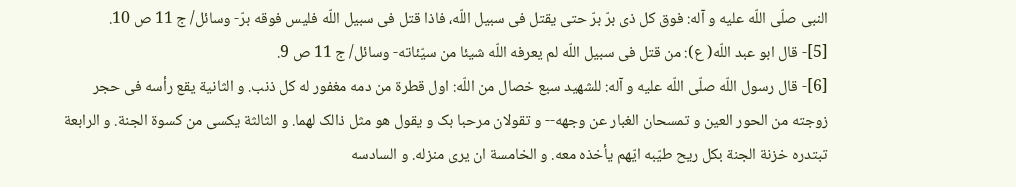النبى صلّى اللّه علیه و آله: فوق کل ذى برّ برّ حتى یقتل فى سبیل اللّه، فاذا قتل فى سبیل اللّه فلیس فوقه برّ- وسائل/ ج 11 ص 10.
[5]- قال ابو عبد اللّه( ع): من قتل فى سبیل اللّه لم یعرفه اللّه شیئا من سیّئاته- وسائل/ ج 11 ص 9.
[6]- قال رسول اللّه صلّى اللّه علیه و آله: للشهید سبع خصال من اللّه: اول قطرة من دمه مغفور له کل ذنب. و الثانیة یقع رأسه فى حجر زوجته من الحور العین و تمسحان الغبار عن وجهه-- و تقولان مرحبا بک و یقول هو مثل ذالک لهما. و الثالثة یکسى من کسوة الجنة. و الرابعة تبتدره خزنة الجنة بکل ریح طیّبه ایّهم یأخذه معه. و الخامسة ان یرى منزله. و السادسه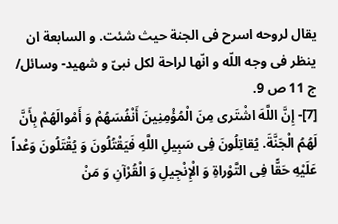یقال لروحه اسرح فى الجنة حیث شئت. و السابعة ان ینظر فى وجه اللّه و انّها لراحة لکل نبىّ و شهید- وسائل/ ج 11 ص 9.
[7]- إِنَّ اللَّهَ اشْتَرى مِنَ الْمُؤْمِنِینَ أَنْفُسَهُمْ وَ أَمْوالَهُمْ بِأَنَّ لَهُمُ الْجَنَّةَ. یُقاتِلُونَ فِی سَبِیلِ اللَّهِ فَیَقْتُلُونَ وَ یُقْتَلُونَ وَعْداً عَلَیْهِ حَقًّا فِی التَّوْراةِ وَ الْإِنْجِیلِ وَ الْقُرْآنِ وَ مَنْ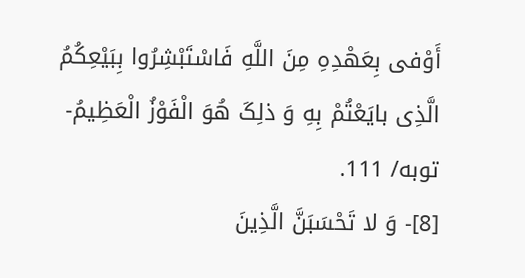أَوْفى بِعَهْدِهِ مِنَ اللَّهِ فَاسْتَبْشِرُوا بِبَیْعِکُمُ الَّذِی بایَعْتُمْ بِهِ وَ ذلِکَ هُوَ الْفَوْزُ الْعَظِیمُ- توبه/ 111.
[8]- وَ لا تَحْسَبَنَّ الَّذِینَ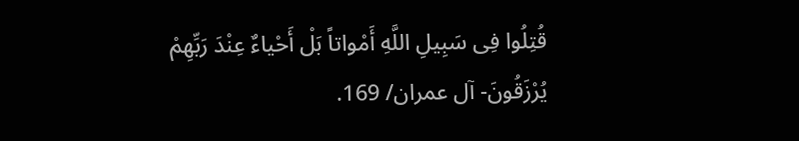قُتِلُوا فِی سَبِیلِ اللَّهِ أَمْواتاً بَلْ أَحْیاءٌ عِنْدَ رَبِّهِمْ یُرْزَقُونَ- آل عمران/ 169.